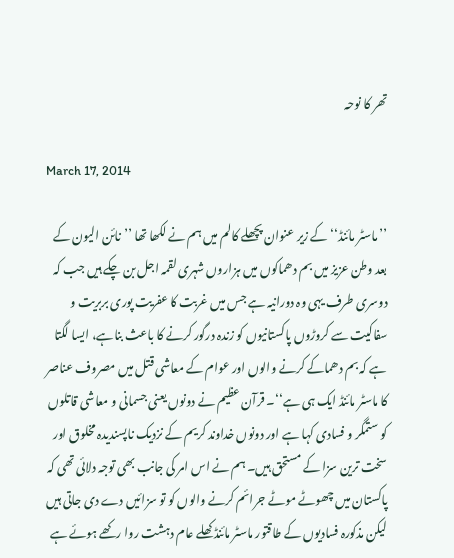تھر کا نوحہ

March 17, 2014

’’ماسٹر مائنڈ‘‘ کے زیر عنوان پچھلے کالم میں ہم نے لکھا تھا ’’نائن الیون کے بعد وطن عزیز میں بم دھماکوں میں ہزاروں شہری لقمہ اجل بن چکے ہیں جب کہ دوسری طرف یہی وہ دورانیہ ہے جس میں غربت کا عفریت پوری بربریت و سفاکیت سے کروڑوں پاکستانیوں کو زندہ درگور کرنے کا باعث بناہے، ایسا لگتا ہے کہ بم دھماکے کرنے والوں اور عوام کے معاشی قتل میں مصروف عناصر کا ماسٹر مائنڈ ایک ہی ہے‘‘۔ قرآن عظیم نے دونوں یعنی جسمانی و معاشی قاتلوں کو ستمگر و فسادی کہا ہے اور دونوں خداوند کریم کے نزدیک ناپسندیدہ مخلوق اور سخت ترین سزا کے مستحق ہیں۔ ہم نے اس امر کی جانب بھی توجہ دلائی تھی کہ پاکستان میں چھوٹے موٹے جرائم کرنے والوں کو تو سزائیں دے دی جاتی ہیں لیکن مذکورہ فسادیوں کے طاقتور ماسٹر مائنڈ کھلے عام دہشت روا رکھے ہوئے ہے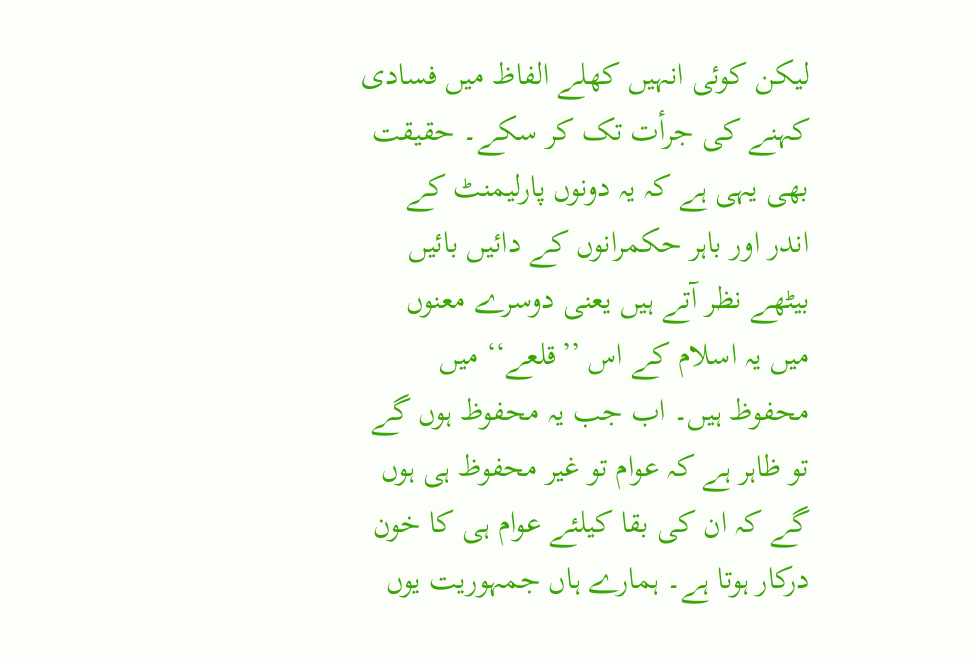لیکن کوئی انہیں کھلے الفاظ میں فسادی کہنے کی جرأت تک کر سکے۔ حقیقت بھی یہی ہے کہ یہ دونوں پارلیمنٹ کے اندر اور باہر حکمرانوں کے دائیں بائیں بیٹھے نظر آتے ہیں یعنی دوسرے معنوں میں یہ اسلام کے اس ’’قلعے‘‘ میں محفوظ ہیں۔ اب جب یہ محفوظ ہوں گے تو ظاہر ہے کہ عوام تو غیر محفوظ ہی ہوں گے کہ ان کی بقا کیلئے عوام ہی کا خون درکار ہوتا ہے۔ ہمارے ہاں جمہوریت یوں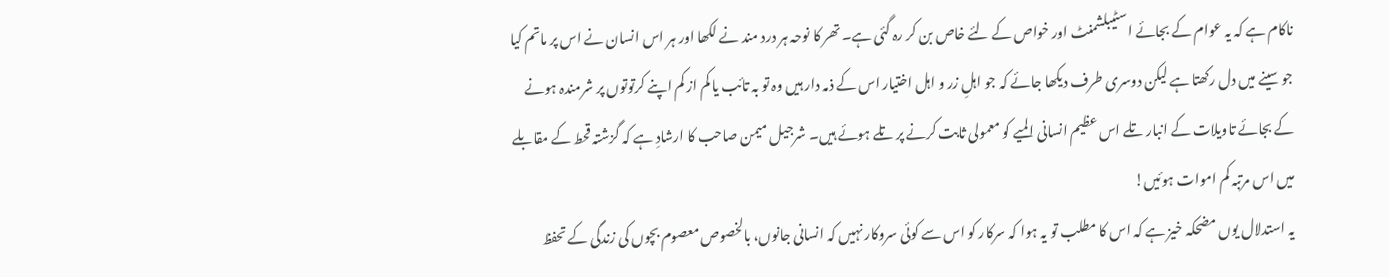ناکام ہے کہ یہ عوام کے بجائے اسٹیبلشمنٹ اور خواص کے لئے خاص بن کر رہ گئی ہے۔ تھر کا نوحہ ہر درد مند نے لکھا اور ہر اس انسان نے اس پر ماتم کیا جو سینے میں دل رکھتا ہے لیکن دوسری طرف دیکھا جائے کہ جو اہلِ زر و اہل اختیار اس کے ذمہ دار ہیں وہ تو بہ تائب یا کم از کم اپنے کرتوتوں پر شرمندہ ہونے کے بجائے تاویلات کے انبار تلے اس عظیم انسانی المیے کو معمولی ثابت کرنے پر تلے ہوئے ہیں۔ شرجیل میمن صاحب کا ارشادِ ہے کہ گزشتہ قحط کے مقابلے میں اس مرتبہ کم اموات ہوئیں!
یہ استدلال یوں مضحکہ خیز ہے کہ اس کا مطلب تو یہ ہوا کہ سرکار کو اس سے کوئی سروکار نہیں کہ انسانی جانوں، بالخصوص معصوم بچوں کی زندگی کے تحفظ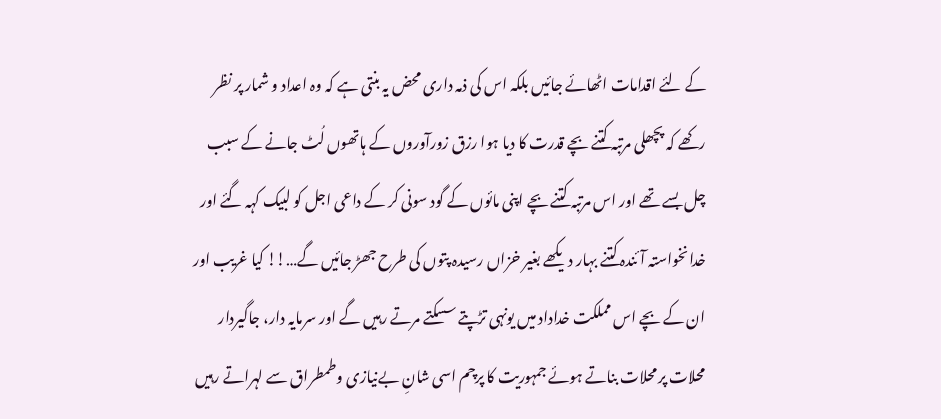کے لئے اقدامات اٹھائے جائیں بلکہ اس کی ذمہ داری محض یہ بنتی ہے کہ وہ اعداد و شمار پر نظر رکھے کہ پچھلی مرتبہ کتنے بچے قدرت کا دیا ہوا رزق زورآوروں کے ہاتھوں لُٹ جانے کے سبب چل بسے تھے اور اس مرتبہ کتنے بچے اپنی مائوں کے گود سونی کر کے داعی اجل کو لبیک کہہ گئے اور خدانخواستہ آئندہ کتنے بہار دیکھے بغیر خزاں رسیدہ پتوں کی طرح جھڑ جائیں گے…!! کیا غریب اور ان کے بچے اس مملکت خداداد میں یونہی تڑپتے سسکتے مرتے رہیں گے اور سرمایہ دار، جاگیردار محلات پر محلات بناتے ہوئے جمہوریت کا پرچم اسی شانِ بےنیازی وطمطراق سے لہراتے رہیں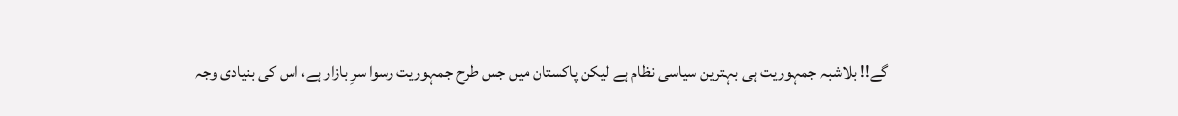گے!! بلاشبہ جمہوریت ہی بہترین سیاسی نظام ہے لیکن پاکستان میں جس طرح جمہوریت رسوا سرِ بازار ہے، اس کی بنیادی وجہ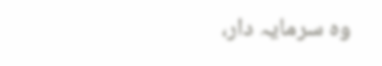وہ سرمایہ دار،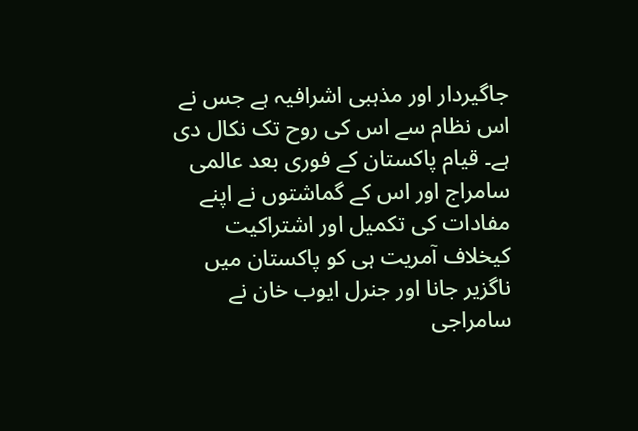جاگیردار اور مذہبی اشرافیہ ہے جس نے اس نظام سے اس کی روح تک نکال دی ہے۔ قیام پاکستان کے فوری بعد عالمی سامراج اور اس کے گماشتوں نے اپنے مفادات کی تکمیل اور اشتراکیت کیخلاف آمریت ہی کو پاکستان میں ناگزیر جانا اور جنرل ایوب خان نے سامراجی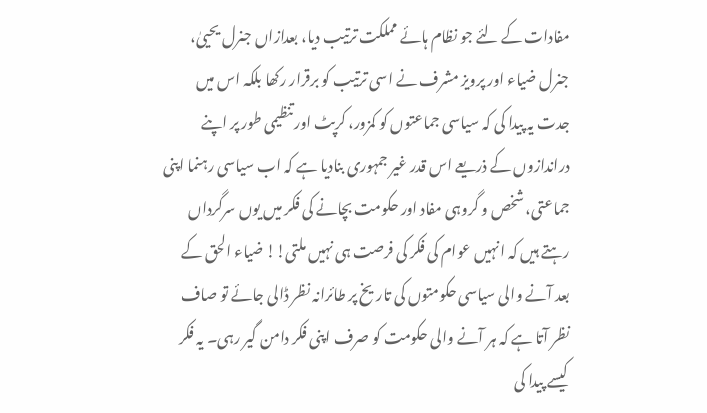مفادات کے لئے جو نظام ہائے مملکت ترتیب دیا، بعدازاں جنرل یحییٰ، جنرل ضیاء اور پرویز مشرف نے اسی ترتیب کو برقرار رکھا بلکہ اس میں جدت یہ پیدا کی کہ سیاسی جماعتوں کو کمزور، کرپٹ اور تنظیمی طور پر اپنے دراندازوں کے ذریعے اس قدر غیر جمہوری بنادیا ہے کہ اب سیاسی رہنما اپنی جماعتی، شخص و گروہی مفاد اور حکومت بچانے کی فکر میں یوں سرگرداں رہتے ہیں کہ انہیں عوام کی فکر کی فرصت ہی نہیں ملتی!! ضیاء الحق کے بعد آنے والی سیاسی حکومتوں کی تاریخ پر طائرانہ نظر ڈالی جائے تو صاف نظر آتا ہے کہ ہر آنے والی حکومت کو صرف اپنی فکر دامن گیر رہی۔ یہ فکر کیسے پیدا کی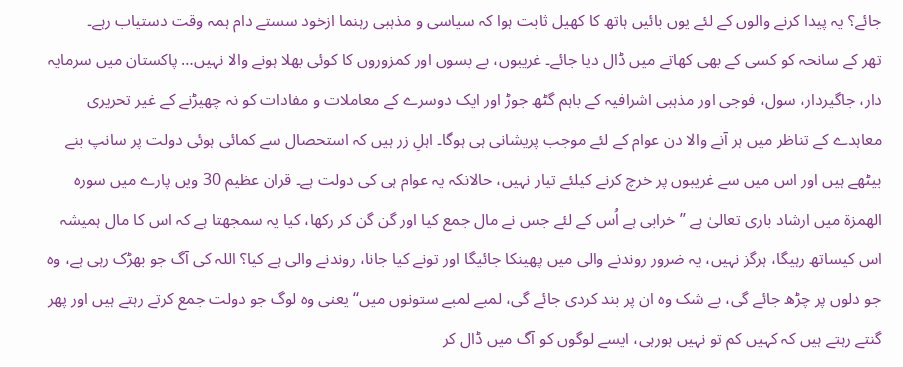جائے؟ یہ پیدا کرنے والوں کے لئے یوں بائیں ہاتھ کا کھیل ثابت ہوا کہ سیاسی و مذہبی رہنما ازخود سستے دام ہمہ وقت دستیاب رہے۔
تھر کے سانحہ کو کسی کے بھی کھاتے میں ڈال دیا جائے۔ غریبوں، بے بسوں اور کمزوروں کا کوئی بھلا ہونے والا نہیں… پاکستان میں سرمایہ دار، جاگیردار، سول، فوجی اور مذہبی اشرافیہ کے باہم گٹھ جوڑ اور ایک دوسرے کے معاملات و مفادات کو نہ چھیڑنے کے غیر تحریری معاہدے کے تناظر میں ہر آنے والا دن عوام کے لئے موجب پریشانی ہی ہوگا۔ اہلِ زر ہیں کہ استحصال سے کمائی ہوئی دولت پر سانپ بنے بیٹھے ہیں اور اس میں سے غریبوں پر خرچ کرنے کیلئے تیار نہیں، حالانکہ یہ عوام ہی کی دولت ہے۔ قران عظیم 30 ویں پارے میں سورہ الھمزۃ میں ارشاد باری تعالیٰ ہے ’’خرابی ہے اُس کے لئے جس نے مال جمع کیا اور گن گن کر رکھا، کیا یہ سمجھتا ہے کہ اس کا مال ہمیشہ اس کیساتھ رہیگا، ہرگز نہیں، یہ ضرور روندنے والی میں پھینکا جائیگا اور تونے کیا جانا، روندنے والی ہے کیا؟ اللہ کی آگ جو بھڑک رہی ہے، وہ جو دلوں پر چڑھ جائے گی، بے شک وہ ان پر بند کردی جائے گی، لمبے لمبے ستونوں میں‘‘ یعنی وہ لوگ جو دولت جمع کرتے رہتے ہیں اور پھر گنتے رہتے ہیں کہ کہیں کم تو نہیں ہورہی، ایسے لوگوں کو آگ میں ڈال کر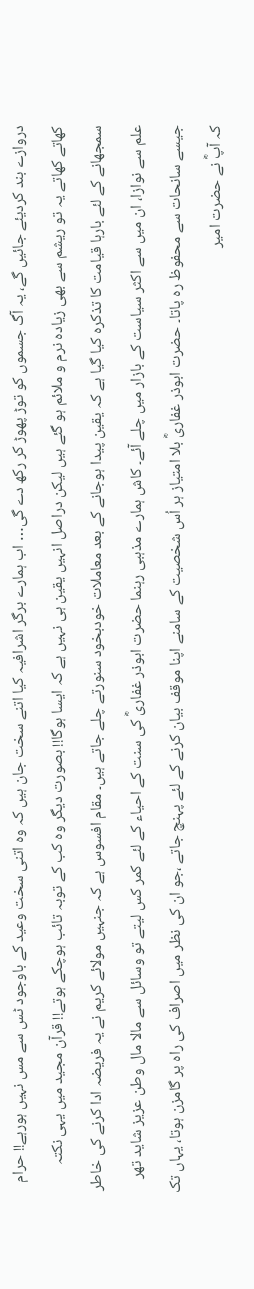دروازے بند کردیئے جائیں گے، یہ آگ جسموں کو توڑ پھوڑ کر رکھ دے گی… اب ہمارے برگر اشرافیہ کیا اتنے سخت جان ہیں کہ وہ اتنی سخت وعید کے باوجود ٹس سے مس نہیں ہورہے!! حرام کھاتے کھاتے یہ تو ریشم سے بھی زیادہ نرم و ملائم ہو گئے ہیں لیکن دراصل انہیں یقین ہی نہیں ہے کہ ایسا ہوگا!! بصورت دیگر وہ کب کے توبہ تائب ہوچکے ہوتے!! قرآن مجید میں یہی نکتہ سمجھانے کے لئے بارہا قیامت کا تذکرہ کیا گیا ہے کہ یقین پیدا ہوجانے کے بعد معاملات خودبخود سنورتے چلے جاتے ہیں۔ مقام افسوس ہے کہ جنہیں مولائے کریم نے یہ فریضہ ادا کرنے کی خاطر علم سے نوازا، ان میں سے اکثر سیاست کے بازار میں چلے آئے۔ کاش ہمارے مذہبی رہنما حضرت ابوذر غفاریؓ کی سنت کے احیاء کے لئے کمر کس لیتے تو وسائل سے مالا مال وطن عزیز شاید تھر جیسے سانحات سے محفوظ رہ پاتا۔ حضرت ابوذر غفاریؓ بلا امتیاز ہر اُس شخصیت کے سامنے اپنا موقف بیان کرنے کے لئے پہنچ جاتے ،جو ان کی نظر میں اصراف کی راہ پر گامزن ہوتا، یہاں تک کہ آپؓ نے حضرت امیر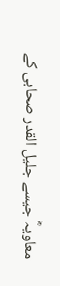معاویہؓ جیسے جلیل القدر صحابی کے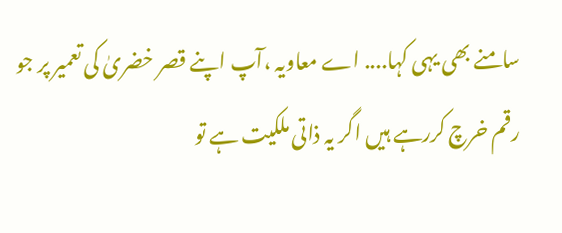سامنے بھی یہی کہا.... اے معاویہ ،آپ اپنے قصر خضریٰ کی تعمیر پر جو رقم خرچ کررہے ہیں اگر یہ ذاتی ملکیت ہے تو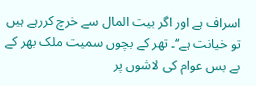اسراف ہے اور اگر بیت المال سے خرچ کررہے ہیں تو خیانت ہے‘‘۔ تھر کے بچوں سمیت ملک بھر کے بے بس عوام کی لاشوں پر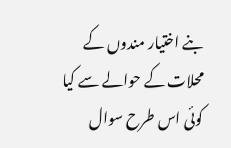بنے اختیار مندوں کے محلات کے حوالے سے کیا کوئی اس طرح سوال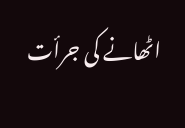اٹھانے کی جرأت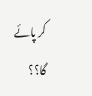کر پائے گا؟؟